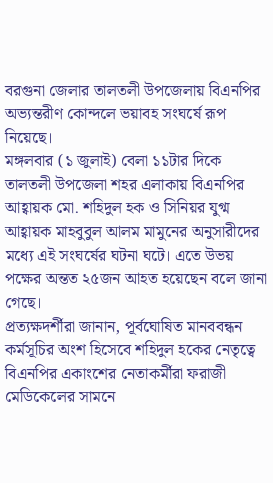বরগুনা জেলার তালতলী উপজেলায় বিএনপির অভ্যন্তরীণ কোন্দলে ভয়াবহ সংঘর্ষে রূপ নিয়েছে।
মঙ্গলবার (১ জুলাই) বেলা ১১টার দিকে তালতলী উপজেলা শহর এলাকায় বিএনপির আহ্বায়ক মো. শহিদুল হক ও সিনিয়র যুগ্ম আহ্বায়ক মাহবুবুল আলম মামুনের অনুসারীদের মধ্যে এই সংঘর্ষের ঘটনা ঘটে। এতে উভয় পক্ষের অন্তত ২৫জন আহত হয়েছেন বলে জানা গেছে।
প্রত্যক্ষদর্শীরা জানান, পূর্বঘোষিত মানববন্ধন কর্মসূচির অংশ হিসেবে শহিদুল হকের নেতৃত্বে বিএনপির একাংশের নেতাকর্মীরা ফরাজী মেডিকেলের সামনে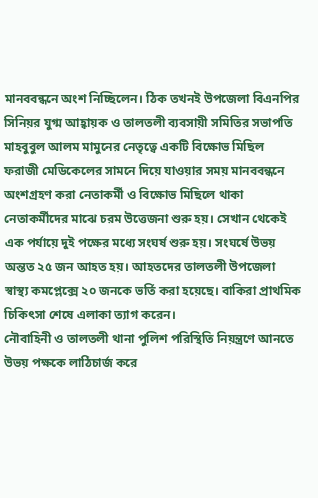মানববন্ধনে অংশ নিচ্ছিলেন। ঠিক তখনই উপজেলা বিএনপির সিনিয়র যুগ্ম আহ্বায়ক ও তালতলী ব্যবসায়ী সমিতির সভাপতি মাহবুবুল আলম মামুনের নেতৃত্বে একটি বিক্ষোভ মিছিল ফরাজী মেডিকেলের সামনে দিয়ে যাওয়ার সময় মানববন্ধনে অংশগ্রহণ করা নেতাকর্মী ও বিক্ষোভ মিছিলে থাকা নেতাকর্মীদের মাঝে চরম উত্তেজনা শুরু হয়। সেখান থেকেই এক পর্যায়ে দুই পক্ষের মধ্যে সংঘর্ষ শুরু হয়। সংঘর্ষে উভয় অন্তত ২৫ জন আহত হয়। আহতদের তালতলী উপজেলা স্বাস্থ্য কমপ্লেক্সে ২০ জনকে ভর্তি করা হয়েছে। বাকিরা প্রাথমিক চিকিৎসা শেষে এলাকা ত্যাগ করেন।
নৌবাহিনী ও তালতলী থানা পুলিশ পরিস্থিতি নিয়ন্ত্রণে আনতে উভয় পক্ষকে লাঠিচার্জ করে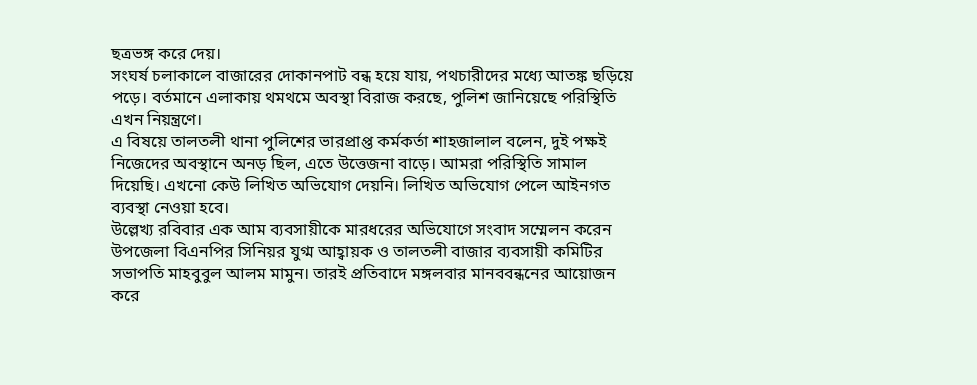ছত্রভঙ্গ করে দেয়।
সংঘর্ষ চলাকালে বাজারের দোকানপাট বন্ধ হয়ে যায়, পথচারীদের মধ্যে আতঙ্ক ছড়িয়ে পড়ে। বর্তমানে এলাকায় থমথমে অবস্থা বিরাজ করছে, পুলিশ জানিয়েছে পরিস্থিতি এখন নিয়ন্ত্রণে।
এ বিষয়ে তালতলী থানা পুলিশের ভারপ্রাপ্ত কর্মকর্তা শাহজালাল বলেন, দুই পক্ষই নিজেদের অবস্থানে অনড় ছিল, এতে উত্তেজনা বাড়ে। আমরা পরিস্থিতি সামাল দিয়েছি। এখনো কেউ লিখিত অভিযোগ দেয়নি। লিখিত অভিযোগ পেলে আইনগত ব্যবস্থা নেওয়া হবে।
উল্লেখ্য রবিবার এক আম ব্যবসায়ীকে মারধরের অভিযোগে সংবাদ সম্মেলন করেন উপজেলা বিএনপির সিনিয়র যুগ্ম আহ্বায়ক ও তালতলী বাজার ব্যবসায়ী কমিটির সভাপতি মাহবুবুল আলম মামুন। তারই প্রতিবাদে মঙ্গলবার মানববন্ধনের আয়োজন করে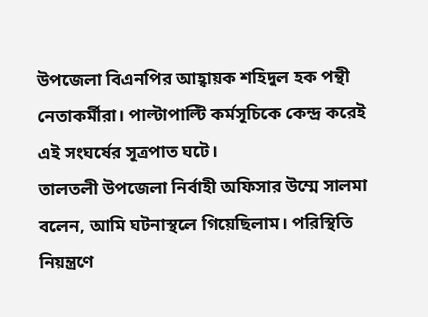উপজেলা বিএনপির আহ্বায়ক শহিদুল হক পন্থী নেতাকর্মীরা। পাল্টাপাল্টি কর্মসূচিকে কেন্দ্র করেই এই সংঘর্ষের সূত্রপাত ঘটে।
তালতলী উপজেলা নির্বাহী অফিসার উম্মে সালমা বলেন, আমি ঘটনাস্থলে গিয়েছিলাম। পরিস্থিতি নিয়ন্ত্রণে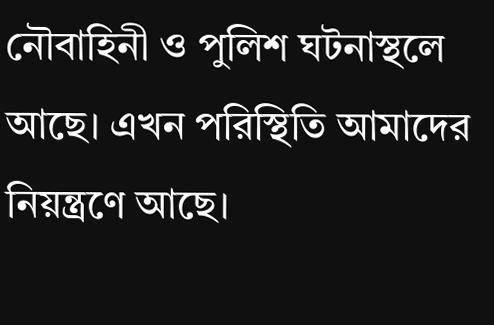নৌবাহিনী ও পুলিশ ঘটনাস্থলে আছে। এখন পরিস্থিতি আমাদের নিয়ন্ত্রণে আছে।